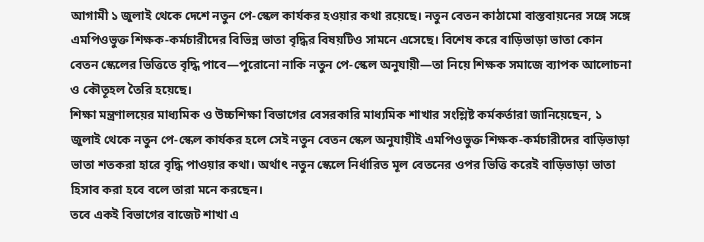আগামী ১ জুলাই থেকে দেশে নতুন পে-স্কেল কার্যকর হওয়ার কথা রয়েছে। নতুন বেতন কাঠামো বাস্তবায়নের সঙ্গে সঙ্গে এমপিওভুক্ত শিক্ষক-কর্মচারীদের বিভিন্ন ভাতা বৃদ্ধির বিষয়টিও সামনে এসেছে। বিশেষ করে বাড়িভাড়া ভাতা কোন বেতন স্কেলের ভিত্তিতে বৃদ্ধি পাবে—পুরোনো নাকি নতুন পে-স্কেল অনুযায়ী—তা নিয়ে শিক্ষক সমাজে ব্যাপক আলোচনা ও কৌতূহল তৈরি হয়েছে।
শিক্ষা মন্ত্রণালয়ের মাধ্যমিক ও উচ্চশিক্ষা বিভাগের বেসরকারি মাধ্যমিক শাখার সংশ্লিষ্ট কর্মকর্তারা জানিয়েছেন, ১ জুলাই থেকে নতুন পে-স্কেল কার্যকর হলে সেই নতুন বেতন স্কেল অনুযায়ীই এমপিওভুক্ত শিক্ষক-কর্মচারীদের বাড়িভাড়া ভাতা শতকরা হারে বৃদ্ধি পাওয়ার কথা। অর্থাৎ নতুন স্কেলে নির্ধারিত মূল বেতনের ওপর ভিত্তি করেই বাড়িভাড়া ভাতা হিসাব করা হবে বলে তারা মনে করছেন।
তবে একই বিভাগের বাজেট শাখা এ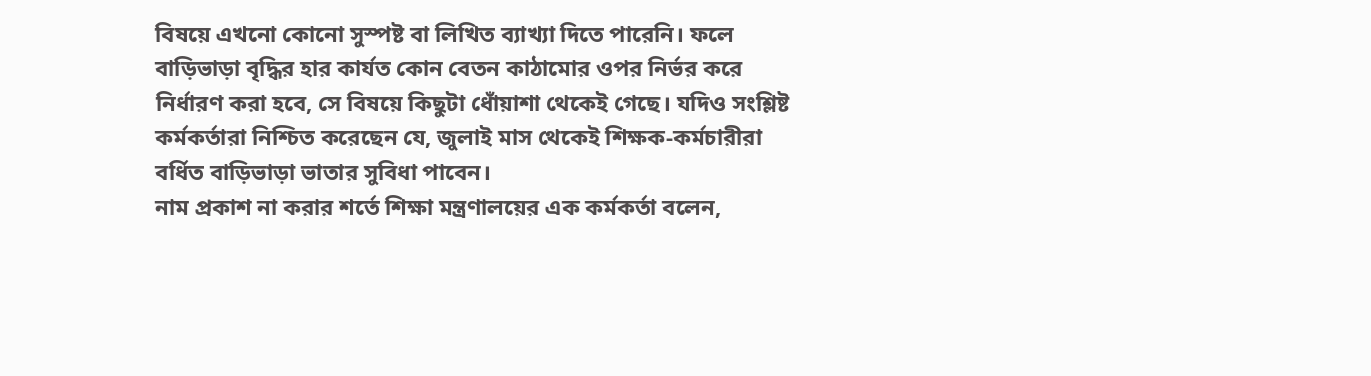বিষয়ে এখনো কোনো সুস্পষ্ট বা লিখিত ব্যাখ্যা দিতে পারেনি। ফলে বাড়িভাড়া বৃদ্ধির হার কার্যত কোন বেতন কাঠামোর ওপর নির্ভর করে নির্ধারণ করা হবে, সে বিষয়ে কিছুটা ধোঁয়াশা থেকেই গেছে। যদিও সংশ্লিষ্ট কর্মকর্তারা নিশ্চিত করেছেন যে, জুলাই মাস থেকেই শিক্ষক-কর্মচারীরা বর্ধিত বাড়িভাড়া ভাতার সুবিধা পাবেন।
নাম প্রকাশ না করার শর্তে শিক্ষা মন্ত্রণালয়ের এক কর্মকর্তা বলেন,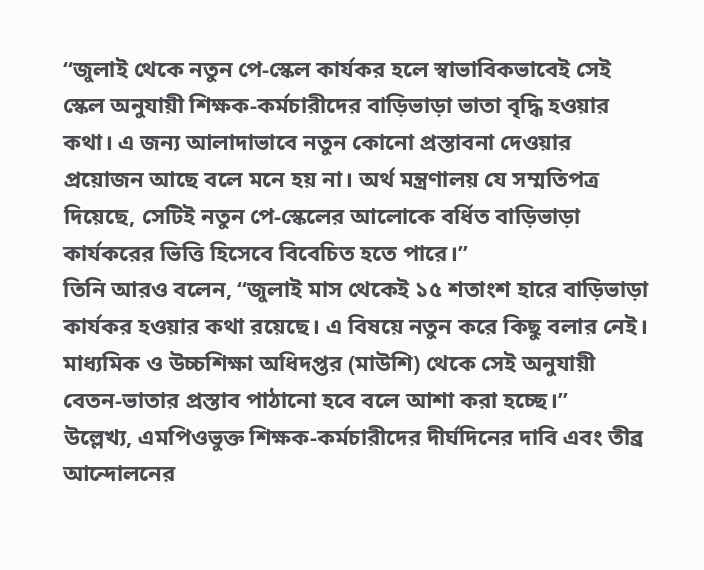“জুলাই থেকে নতুন পে-স্কেল কার্যকর হলে স্বাভাবিকভাবেই সেই স্কেল অনুযায়ী শিক্ষক-কর্মচারীদের বাড়িভাড়া ভাতা বৃদ্ধি হওয়ার কথা। এ জন্য আলাদাভাবে নতুন কোনো প্রস্তাবনা দেওয়ার প্রয়োজন আছে বলে মনে হয় না। অর্থ মন্ত্রণালয় যে সম্মতিপত্র দিয়েছে, সেটিই নতুন পে-স্কেলের আলোকে বর্ধিত বাড়িভাড়া কার্যকরের ভিত্তি হিসেবে বিবেচিত হতে পারে।”
তিনি আরও বলেন, “জুলাই মাস থেকেই ১৫ শতাংশ হারে বাড়িভাড়া কার্যকর হওয়ার কথা রয়েছে। এ বিষয়ে নতুন করে কিছু বলার নেই। মাধ্যমিক ও উচ্চশিক্ষা অধিদপ্তর (মাউশি) থেকে সেই অনুযায়ী বেতন-ভাতার প্রস্তাব পাঠানো হবে বলে আশা করা হচ্ছে।”
উল্লেখ্য, এমপিওভুক্ত শিক্ষক-কর্মচারীদের দীর্ঘদিনের দাবি এবং তীব্র আন্দোলনের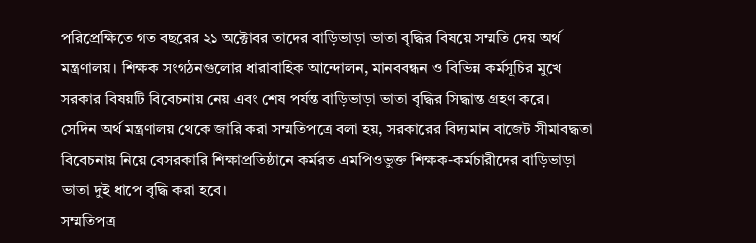পরিপ্রেক্ষিতে গত বছরের ২১ অক্টোবর তাদের বাড়িভাড়া ভাতা বৃদ্ধির বিষয়ে সম্মতি দেয় অর্থ মন্ত্রণালয়। শিক্ষক সংগঠনগুলোর ধারাবাহিক আন্দোলন, মানববন্ধন ও বিভিন্ন কর্মসূচির মুখে সরকার বিষয়টি বিবেচনায় নেয় এবং শেষ পর্যন্ত বাড়িভাড়া ভাতা বৃদ্ধির সিদ্ধান্ত গ্রহণ করে।
সেদিন অর্থ মন্ত্রণালয় থেকে জারি করা সম্মতিপত্রে বলা হয়, সরকারের বিদ্যমান বাজেট সীমাবদ্ধতা বিবেচনায় নিয়ে বেসরকারি শিক্ষাপ্রতিষ্ঠানে কর্মরত এমপিওভুক্ত শিক্ষক-কর্মচারীদের বাড়িভাড়া ভাতা দুই ধাপে বৃদ্ধি করা হবে।
সম্মতিপত্র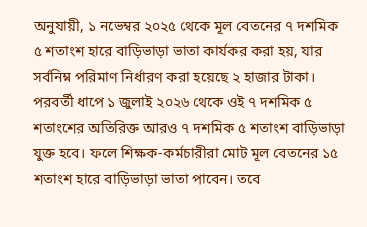অনুযায়ী, ১ নভেম্বর ২০২৫ থেকে মূল বেতনের ৭ দশমিক ৫ শতাংশ হারে বাড়িভাড়া ভাতা কার্যকর করা হয়, যার সর্বনিম্ন পরিমাণ নির্ধারণ করা হয়েছে ২ হাজার টাকা। পরবর্তী ধাপে ১ জুলাই ২০২৬ থেকে ওই ৭ দশমিক ৫ শতাংশের অতিরিক্ত আরও ৭ দশমিক ৫ শতাংশ বাড়িভাড়া যুক্ত হবে। ফলে শিক্ষক-কর্মচারীরা মোট মূল বেতনের ১৫ শতাংশ হারে বাড়িভাড়া ভাতা পাবেন। তবে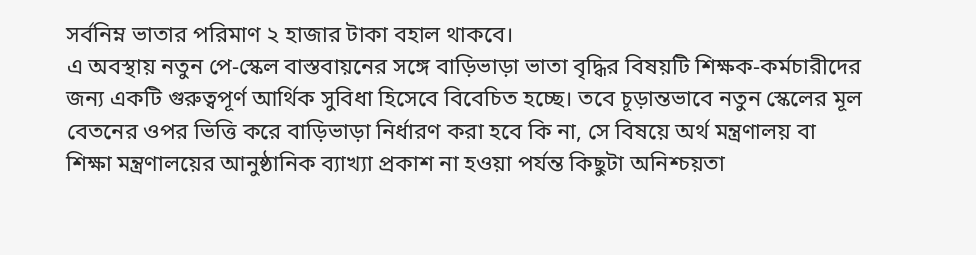সর্বনিম্ন ভাতার পরিমাণ ২ হাজার টাকা বহাল থাকবে।
এ অবস্থায় নতুন পে-স্কেল বাস্তবায়নের সঙ্গে বাড়িভাড়া ভাতা বৃদ্ধির বিষয়টি শিক্ষক-কর্মচারীদের জন্য একটি গুরুত্বপূর্ণ আর্থিক সুবিধা হিসেবে বিবেচিত হচ্ছে। তবে চূড়ান্তভাবে নতুন স্কেলের মূল বেতনের ওপর ভিত্তি করে বাড়িভাড়া নির্ধারণ করা হবে কি না, সে বিষয়ে অর্থ মন্ত্রণালয় বা শিক্ষা মন্ত্রণালয়ের আনুষ্ঠানিক ব্যাখ্যা প্রকাশ না হওয়া পর্যন্ত কিছুটা অনিশ্চয়তা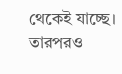থেকেই যাচ্ছে। তারপরও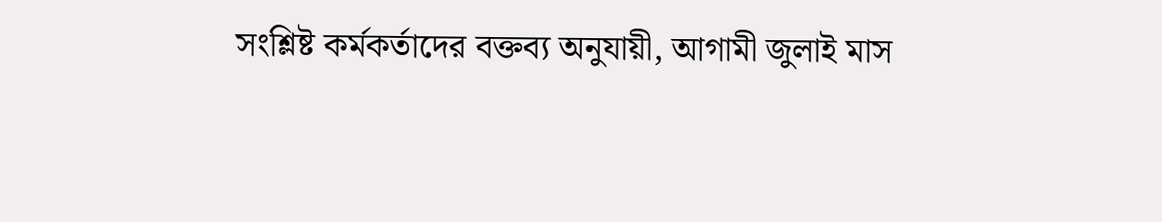সংশ্লিষ্ট কর্মকর্তাদের বক্তব্য অনুযায়ী, আগামী জুলাই মাস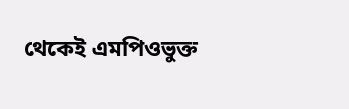থেকেই এমপিওভুক্ত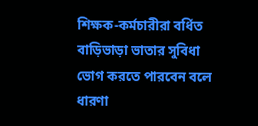শিক্ষক-কর্মচারীরা বর্ধিত বাড়িভাড়া ভাতার সুবিধা ভোগ করতে পারবেন বলে ধারণা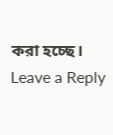করা হচ্ছে।
Leave a Reply